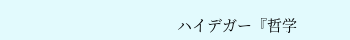ハイデガー『哲学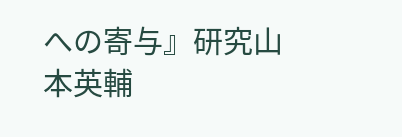への寄与』研究山本英輔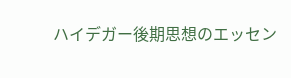ハイデガー後期思想のエッセン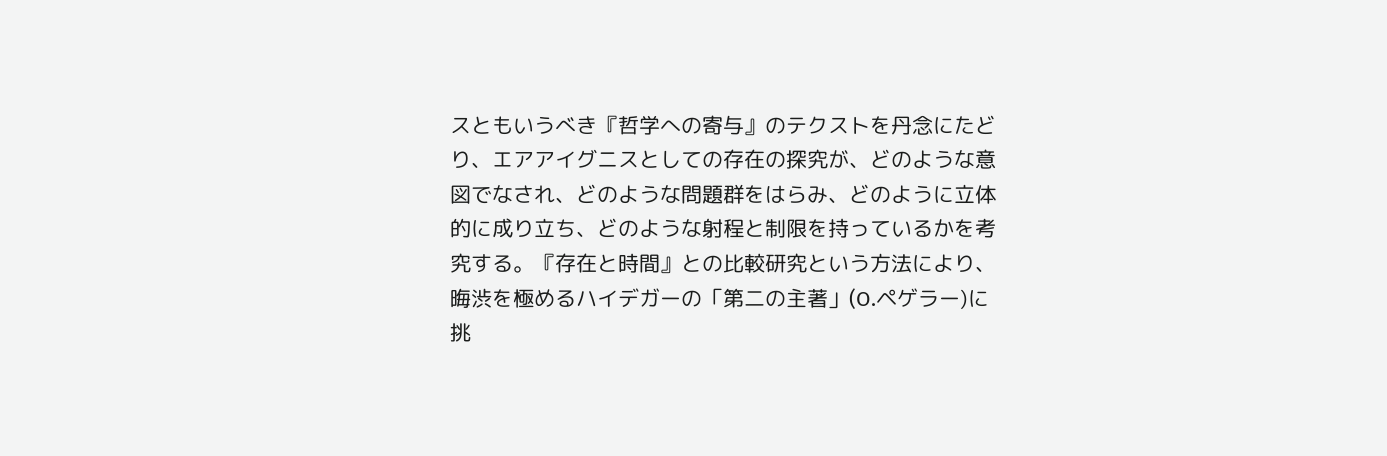スともいうべき『哲学への寄与』のテクストを丹念にたどり、エアアイグニスとしての存在の探究が、どのような意図でなされ、どのような問題群をはらみ、どのように立体的に成り立ち、どのような射程と制限を持っているかを考究する。『存在と時間』との比較研究という方法により、晦渋を極めるハイデガーの「第二の主著」(O.ペゲラー)に挑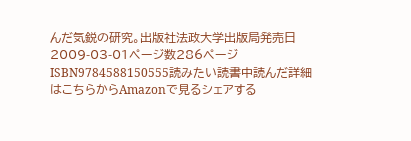んだ気鋭の研究。出版社法政大学出版局発売日2009-03-01ページ数286ページISBN9784588150555読みたい読書中読んだ詳細はこちらからAmazonで見るシェアする